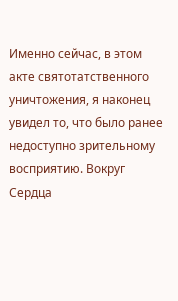Именно сейчас, в этом акте святотатственного уничтожения, я наконец увидел то, что было ранее недоступно зрительному восприятию. Вокруг Сердца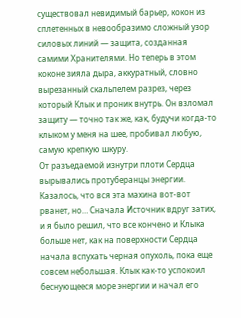существовал невидимый барьер, кокон из сплетенных в невообразимо сложный узор силовых линий — защита, созданная самими Хранителями. Но теперь в этом коконе зияла дыра, аккуратный, словно вырезанный скальпелем разрез, через который Клык и проник внутрь. Он взломал защиту — точно так же, как, будучи когда-то клыком у меня на шее, пробивал любую, самую крепкую шкуру.
От разъедаемой изнутри плоти Сердца вырывались протуберанцы энергии. Казалось, что вся эта махина вот-вот рванет, но… Сначала Источник вдруг затих, и я было решил, что все кончено и Клыка больше нет, как на поверхности Сердца начала вспухать черная опухоль, пока еще совсем небольшая. Клык как-то успокоил беснующееся море энергии и начал его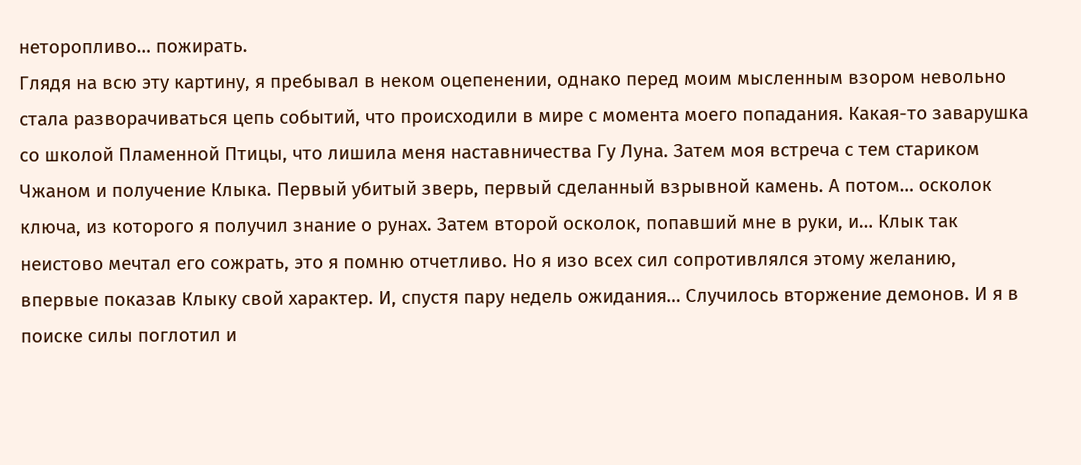неторопливо… пожирать.
Глядя на всю эту картину, я пребывал в неком оцепенении, однако перед моим мысленным взором невольно стала разворачиваться цепь событий, что происходили в мире с момента моего попадания. Какая-то заварушка со школой Пламенной Птицы, что лишила меня наставничества Гу Луна. Затем моя встреча с тем стариком Чжаном и получение Клыка. Первый убитый зверь, первый сделанный взрывной камень. А потом… осколок ключа, из которого я получил знание о рунах. Затем второй осколок, попавший мне в руки, и… Клык так неистово мечтал его сожрать, это я помню отчетливо. Но я изо всех сил сопротивлялся этому желанию, впервые показав Клыку свой характер. И, спустя пару недель ожидания… Случилось вторжение демонов. И я в поиске силы поглотил и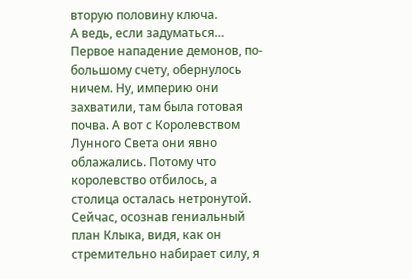вторую половину ключа.
А ведь, если задуматься… Первое нападение демонов, по-большому счету, обернулось ничем. Ну, империю они захватили, там была готовая почва. А вот с Королевством Лунного Света они явно облажались. Потому что королевство отбилось, а столица осталась нетронутой. Сейчас, осознав гениальный план Клыка, видя, как он стремительно набирает силу, я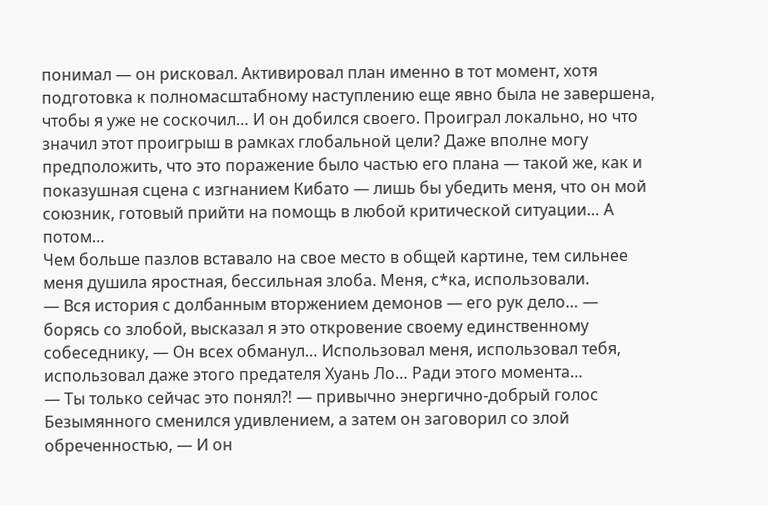понимал — он рисковал. Активировал план именно в тот момент, хотя подготовка к полномасштабному наступлению еще явно была не завершена, чтобы я уже не соскочил… И он добился своего. Проиграл локально, но что значил этот проигрыш в рамках глобальной цели? Даже вполне могу предположить, что это поражение было частью его плана — такой же, как и показушная сцена с изгнанием Кибато — лишь бы убедить меня, что он мой союзник, готовый прийти на помощь в любой критической ситуации… А потом…
Чем больше пазлов вставало на свое место в общей картине, тем сильнее меня душила яростная, бессильная злоба. Меня, с*ка, использовали.
— Вся история с долбанным вторжением демонов — его рук дело… — борясь со злобой, высказал я это откровение своему единственному собеседнику, — Он всех обманул… Использовал меня, использовал тебя, использовал даже этого предателя Хуань Ло… Ради этого момента…
— Ты только сейчас это понял⁈ — привычно энергично-добрый голос Безымянного сменился удивлением, а затем он заговорил со злой обреченностью, — И он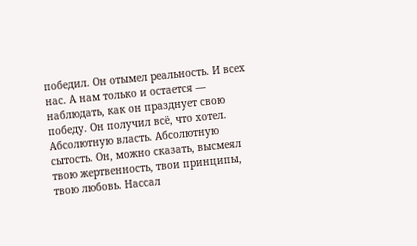победил. Он отымел реальность. И всех нас. А нам только и остается — наблюдать, как он празднует свою победу. Он получил всё, что хотел. Абсолютную власть. Абсолютную сытость. Он, можно сказать, высмеял твою жертвенность, твои принципы, твою любовь. Нассал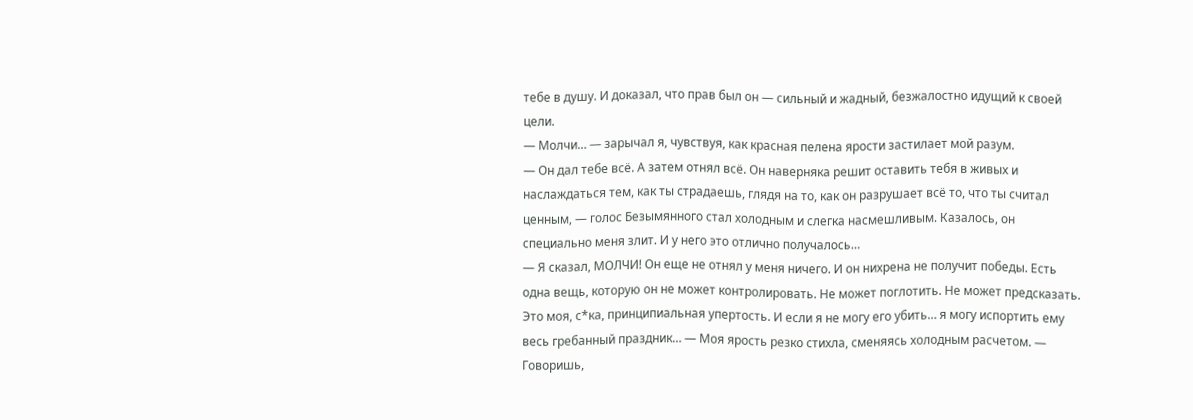тебе в душу. И доказал, что прав был он — сильный и жадный, безжалостно идущий к своей цели.
— Молчи… — зарычал я, чувствуя, как красная пелена ярости застилает мой разум.
— Он дал тебе всё. А затем отнял всё. Он наверняка решит оставить тебя в живых и наслаждаться тем, как ты страдаешь, глядя на то, как он разрушает всё то, что ты считал ценным, — голос Безымянного стал холодным и слегка насмешливым. Казалось, он специально меня злит. И у него это отлично получалось…
— Я сказал, МОЛЧИ! Он еще не отнял у меня ничего. И он нихрена не получит победы. Есть одна вещь, которую он не может контролировать. Не может поглотить. Не может предсказать. Это моя, с*ка, принципиальная упертость. И если я не могу его убить… я могу испортить ему весь гребанный праздник… — Моя ярость резко стихла, сменяясь холодным расчетом. — Говоришь,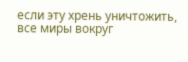если эту хрень уничтожить, все миры вокруг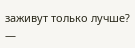заживут только лучше?
—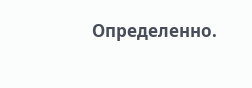Определенно.